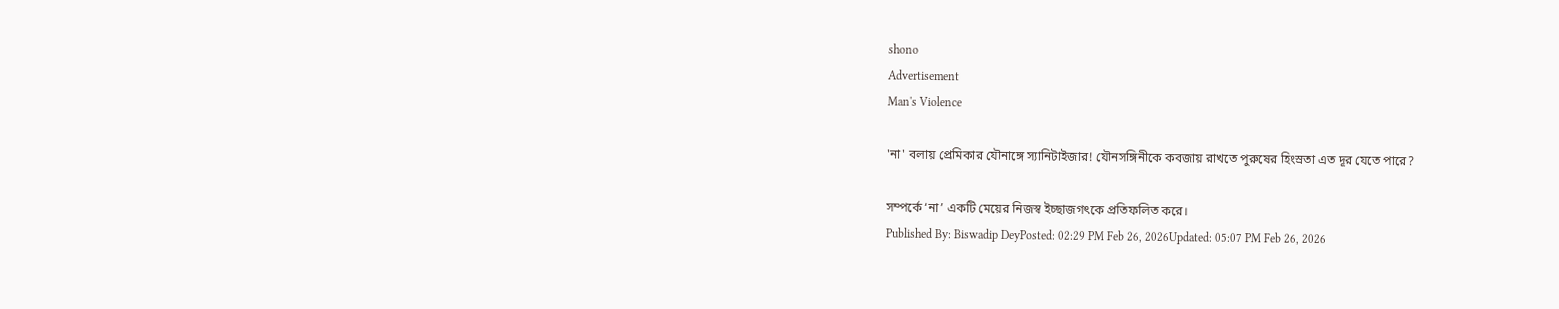shono
Advertisement
Man's Violence

'না' বলায় প্রেমিকার যৌনাঙ্গে স্যানিটাইজার! যৌনসঙ্গিনীকে কবজায় রাখতে পুরুষের হিংস্রতা এত দূর যেতে পারে?

সম্পর্কে ‘না’ একটি মেয়ের নিজস্ব ইচ্ছাজগৎকে প্রতিফলিত করে।
Published By: Biswadip DeyPosted: 02:29 PM Feb 26, 2026Updated: 05:07 PM Feb 26, 2026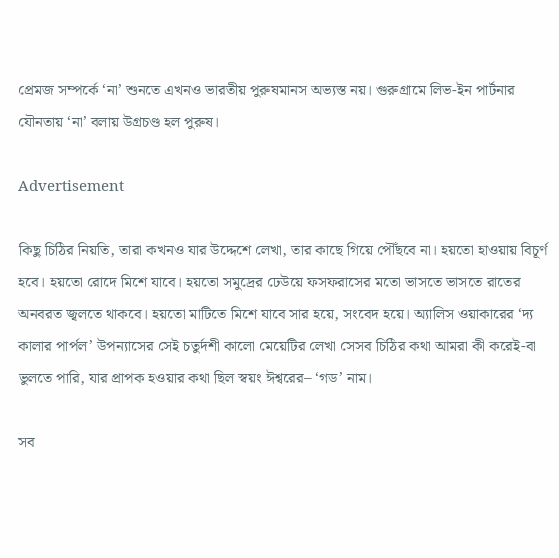প্রেমজ সম্পর্কে ‘না’ শুনতে এখনও ভারতীয় পুরুষমানস অভ্যস্ত নয়। গুরুগ্রামে লিভ-ইন পার্টনার যৌনতায় ‘না’ বলায় উগ্রচণ্ড হল পুরুষ।

Advertisement

কিছু চিঠির নিয়তি, তারা কখনও যার উদ্দেশে লেখা, তার কাছে গিয়ে পৌঁছবে না। হয়তো হাওয়ায় বিচূর্ণ হবে। হয়তো রোদে মিশে যাবে। হয়তো সমুদ্রের ঢেউয়ে ফসফরাসের মতো ভাসতে ভাসতে রাতের অনবরত জ্বলতে থাকবে। হয়তো মাটিতে মিশে যাবে সার হয়ে, সংবেদ হয়ে। অ্যালিস ওয়াকারের ‘দ্য কালার পার্পল’ উপন্যাসের সেই চতুর্দশী কালো মেয়েটির লেখা সেসব চিঠির কথা আমরা কী করেই-বা ভুলতে পারি, যার প্রাপক হওয়ার কথা ছিল স্বয়ং ঈশ্বরের– ‘গড’ নাম।

সব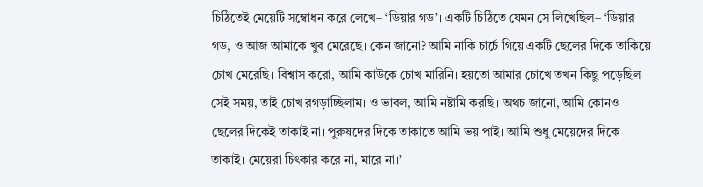চিঠিতেই মেয়েটি সম্বোধন করে লেখে– ‘ডিয়ার গড’। একটি চিঠিতে যেমন সে লিখেছিল– ‘ডিয়ার গড, ও আজ আমাকে খুব মেরেছে। কেন জানো? আমি নাকি চার্চে গিয়ে একটি ছেলের দিকে তাকিয়ে চোখ মেরেছি। বিশ্বাস করো, আমি কাউকে চোখ মারিনি। হয়তো আমার চোখে তখন কিছু পড়েছিল সেই সময়, তাই চোখ রগড়াচ্ছিলাম। ও ভাবল, আমি নষ্টামি করছি। অথচ জানো, আমি কোনও ছেলের দিকেই তাকাই না। পুরুষদের দিকে তাকাতে আমি ভয় পাই। আমি শুধু মেয়েদের দিকে তাকাই। মেয়েরা চিৎকার করে না, মারে না।’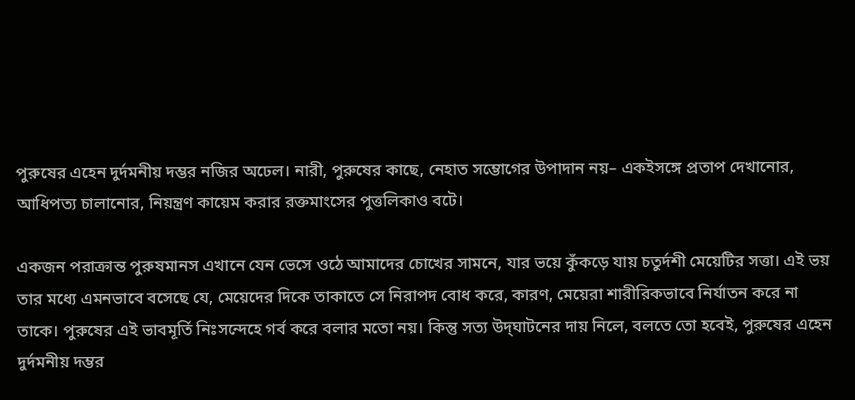পুরুষের এহেন দুর্দমনীয় দম্ভর নজির অঢেল। নারী, পুরুষের কাছে, নেহাত সম্ভোগের উপাদান নয়– একইসঙ্গে প্রতাপ দেখানোর, আধিপত্য চালানোর, নিয়ন্ত্রণ কায়েম করার রক্তমাংসের পুত্তলিকাও বটে।

একজন পরাক্রান্ত পুরুষমানস এখানে যেন ভেসে ওঠে আমাদের চোখের সামনে, যার ভয়ে কুঁকড়ে যায় চতুর্দশী মেয়েটির সত্তা। এই ভয় তার মধ্যে এমনভাবে বসেছে যে, মেয়েদের দিকে তাকাতে সে নিরাপদ বোধ করে, কারণ, মেয়েরা শারীরিকভাবে নির্যাতন করে না তাকে। পুরুষের এই ভাবমূর্তি নিঃসন্দেহে গর্ব করে বলার মতো নয়। কিন্তু সত্য উদ্‌ঘাটনের দায় নিলে, বলতে তো হবেই, পুরুষের এহেন দুর্দমনীয় দম্ভর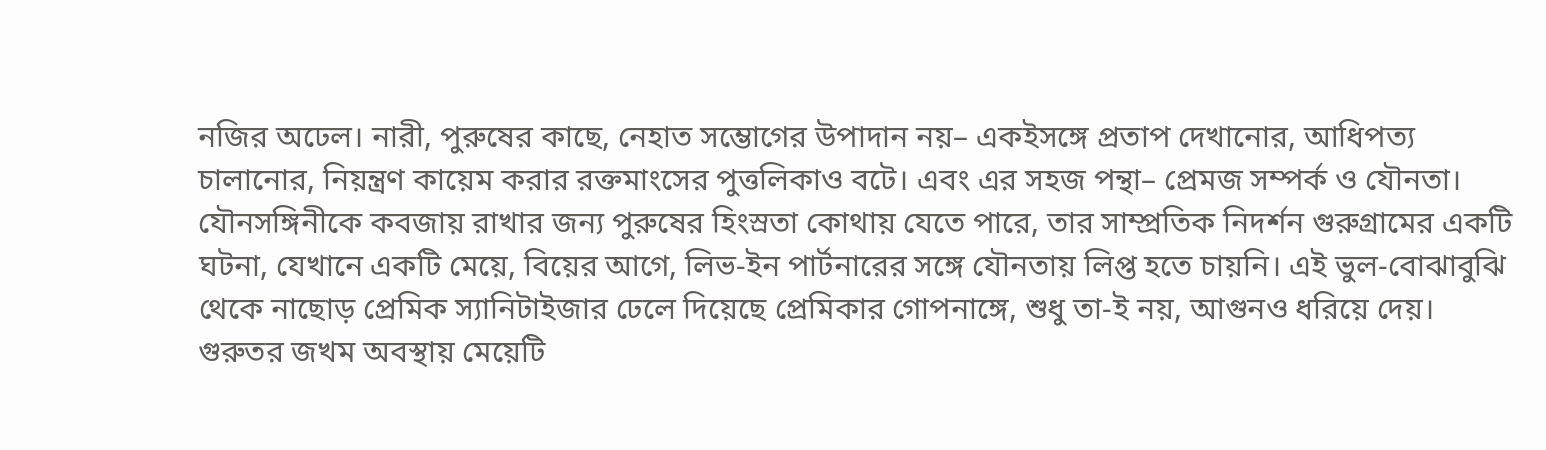নজির অঢেল। নারী, পুরুষের কাছে, নেহাত সম্ভোগের উপাদান নয়– একইসঙ্গে প্রতাপ দেখানোর, আধিপত্য চালানোর, নিয়ন্ত্রণ কায়েম করার রক্তমাংসের পুত্তলিকাও বটে। এবং এর সহজ পন্থা– প্রেমজ সম্পর্ক ও যৌনতা। যৌনসঙ্গিনীকে কবজায় রাখার জন্য পুরুষের হিংস্রতা কোথায় যেতে পারে, তার সাম্প্রতিক নিদর্শন গুরুগ্রামের একটি ঘটনা, যেখানে একটি মেয়ে, বিয়ের আগে, লিভ-ইন পার্টনারের সঙ্গে যৌনতায় লিপ্ত হতে চায়নি। এই ভুল-বোঝাবুঝি থেকে নাছোড় প্রেমিক স্যানিটাইজার ঢেলে দিয়েছে প্রেমিকার গোপনাঙ্গে, শুধু তা-ই নয়, আগুনও ধরিয়ে দেয়। গুরুতর জখম অবস্থায় মেয়েটি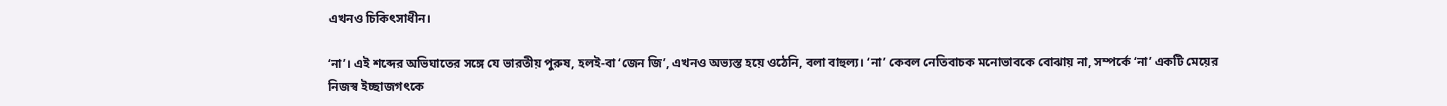এখনও চিকিৎসাধীন।

‘না’। এই শব্দের অভিঘাতের সঙ্গে যে ভারতীয় পুরুষ, হলই-বা ‘জেন জি’, এখনও অভ্যস্ত হয়ে ওঠেনি, বলা বাহুল্য। ‘না’ কেবল নেতিবাচক মনোভাবকে বোঝায় না, সম্পর্কে ‘না’ একটি মেয়ের নিজস্ব ইচ্ছাজগৎকে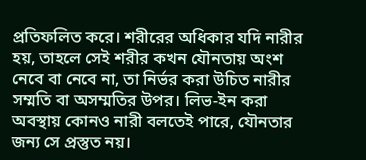প্রতিফলিত করে। শরীরের অধিকার যদি নারীর হয়, তাহলে সেই শরীর কখন যৌনতায় অংশ নেবে বা নেবে না, তা নির্ভর করা উচিত নারীর সম্মতি বা অসম্মতির উপর। লিভ-ইন করা অবস্থায় কোনও নারী বলতেই পারে, যৌনতার জন্য সে প্রস্তুত নয়।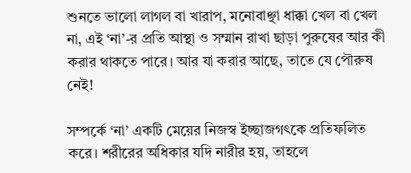শুনতে ভালো লাগল বা খারাপ, মনোবাঞ্ছা ধাক্কা খেল বা খেল না, এই ‘না’-র প্রতি আস্থা ও সম্মান রাখা ছাড়া পুরুষের আর কী করার থাকতে পারে। আর যা করার আছে, তাতে যে পৌরুষ নেই!

সম্পর্কে ‘না’ একটি মেয়ের নিজস্ব ইচ্ছাজগৎকে প্রতিফলিত করে। শরীরের অধিকার যদি নারীর হয়, তাহলে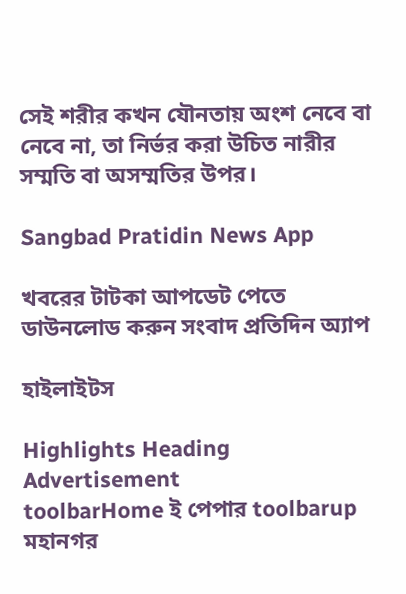সেই শরীর কখন যৌনতায় অংশ নেবে বা নেবে না, তা নির্ভর করা উচিত নারীর সম্মতি বা অসম্মতির উপর।

Sangbad Pratidin News App

খবরের টাটকা আপডেট পেতে ডাউনলোড করুন সংবাদ প্রতিদিন অ্যাপ

হাইলাইটস

Highlights Heading
Advertisement
toolbarHome ই পেপার toolbarup মহানগর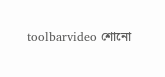toolbarvideo শোনো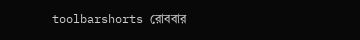toolbarshorts রোববার